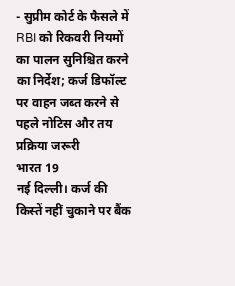- सुप्रीम कोर्ट के फैसले में RBI को रिकवरी नियमों का पालन सुनिश्चित करने का निर्देश; कर्ज डिफॉल्ट पर वाहन जब्त करने से पहले नोटिस और तय प्रक्रिया जरूरी
भारत 19
नई दिल्ली। कर्ज की किस्तें नहीं चुकाने पर बैंक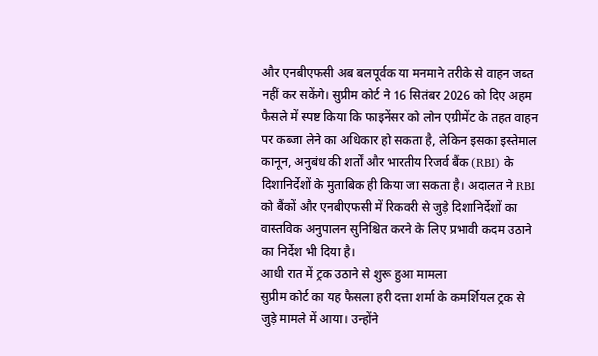और एनबीएफसी अब बलपूर्वक या मनमाने तरीके से वाहन जब्त नहीं कर सकेंगे। सुप्रीम कोर्ट ने 16 सितंबर 2026 को दिए अहम फैसले में स्पष्ट किया कि फाइनेंसर को लोन एग्रीमेंट के तहत वाहन पर कब्जा लेने का अधिकार हो सकता है, लेकिन इसका इस्तेमाल कानून, अनुबंध की शर्तों और भारतीय रिजर्व बैंक (RBI) के दिशानिर्देशों के मुताबिक ही किया जा सकता है। अदालत ने RBI को बैंकों और एनबीएफसी में रिकवरी से जुड़े दिशानिर्देशों का वास्तविक अनुपालन सुनिश्चित करने के लिए प्रभावी कदम उठाने का निर्देश भी दिया है।
आधी रात में ट्रक उठाने से शुरू हुआ मामला
सुप्रीम कोर्ट का यह फैसला हरी दत्ता शर्मा के कमर्शियल ट्रक से जुड़े मामले में आया। उन्होंने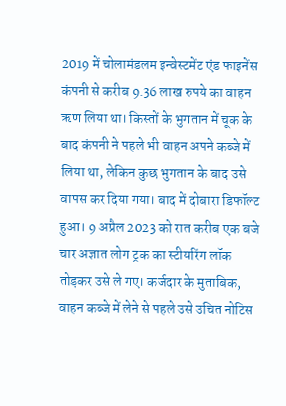2019 में चोलामंडलम इन्वेस्टमेंट एंड फाइनेंस कंपनी से करीब 9.36 लाख रुपये का वाहन ऋण लिया था। किस्तों के भुगतान में चूक के बाद कंपनी ने पहले भी वाहन अपने कब्जे में लिया था, लेकिन कुछ भुगतान के बाद उसे वापस कर दिया गया। बाद में दोबारा डिफॉल्ट हुआ। 9 अप्रैल 2023 को रात करीब एक बजे चार अज्ञात लोग ट्रक का स्टीयरिंग लॉक तोड़कर उसे ले गए। कर्जदार के मुताबिक, वाहन कब्जे में लेने से पहले उसे उचित नोटिस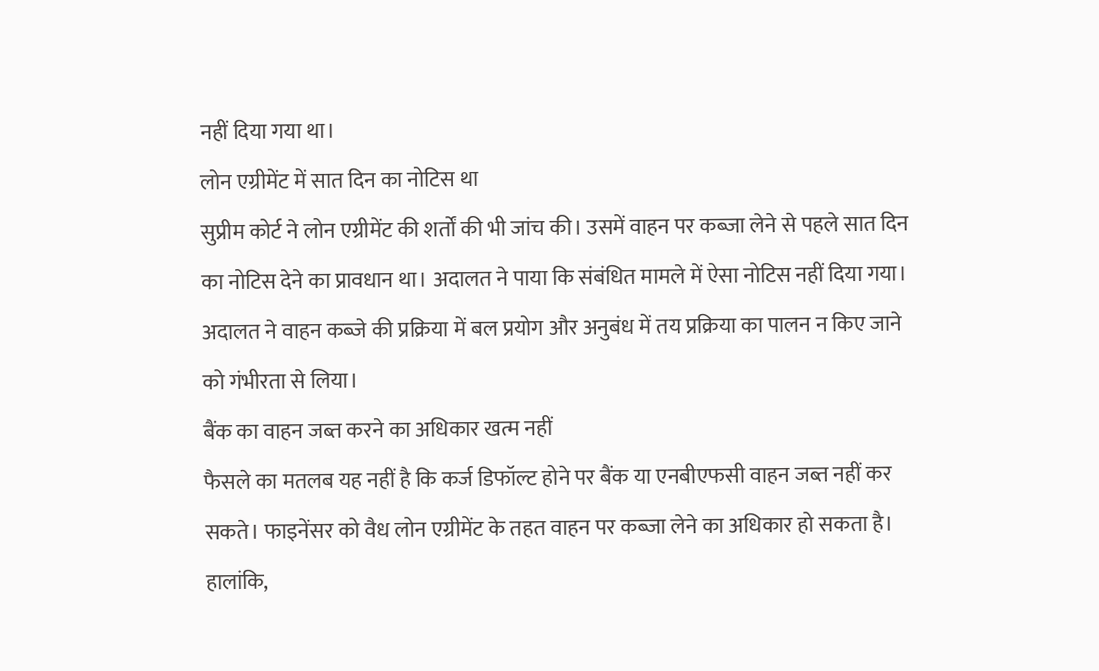नहीं दिया गया था।
लोन एग्रीमेंट में सात दिन का नोटिस था
सुप्रीम कोर्ट ने लोन एग्रीमेंट की शर्तों की भी जांच की। उसमें वाहन पर कब्जा लेने से पहले सात दिन का नोटिस देने का प्रावधान था। अदालत ने पाया कि संबंधित मामले में ऐसा नोटिस नहीं दिया गया। अदालत ने वाहन कब्जे की प्रक्रिया में बल प्रयोग और अनुबंध में तय प्रक्रिया का पालन न किए जाने को गंभीरता से लिया।
बैंक का वाहन जब्त करने का अधिकार खत्म नहीं
फैसले का मतलब यह नहीं है कि कर्ज डिफॉल्ट होने पर बैंक या एनबीएफसी वाहन जब्त नहीं कर सकते। फाइनेंसर को वैध लोन एग्रीमेंट के तहत वाहन पर कब्जा लेने का अधिकार हो सकता है। हालांकि,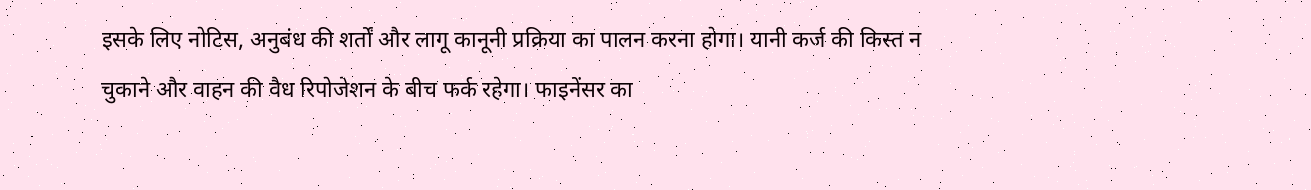इसके लिए नोटिस, अनुबंध की शर्तों और लागू कानूनी प्रक्रिया का पालन करना होगा। यानी कर्ज की किस्त न चुकाने और वाहन की वैध रिपोजेशन के बीच फर्क रहेगा। फाइनेंसर का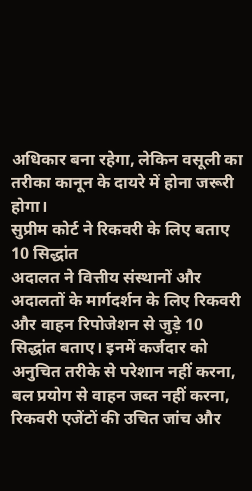अधिकार बना रहेगा, लेकिन वसूली का तरीका कानून के दायरे में होना जरूरी होगा।
सुप्रीम कोर्ट ने रिकवरी के लिए बताए 10 सिद्धांत
अदालत ने वित्तीय संस्थानों और अदालतों के मार्गदर्शन के लिए रिकवरी और वाहन रिपोजेशन से जुड़े 10 सिद्धांत बताए। इनमें कर्जदार को अनुचित तरीके से परेशान नहीं करना, बल प्रयोग से वाहन जब्त नहीं करना, रिकवरी एजेंटों की उचित जांच और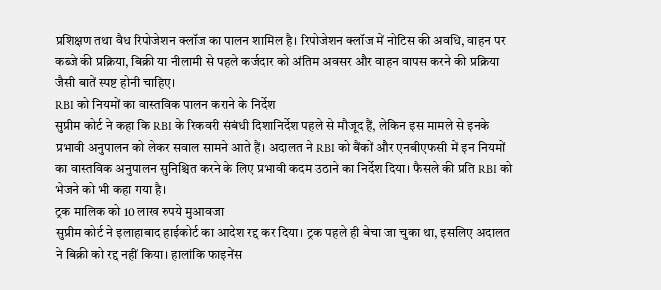प्रशिक्षण तथा वैध रिपोजेशन क्लॉज का पालन शामिल है। रिपोजेशन क्लॉज में नोटिस की अवधि, वाहन पर कब्जे की प्रक्रिया, बिक्री या नीलामी से पहले कर्जदार को अंतिम अवसर और वाहन वापस करने की प्रक्रिया जैसी बातें स्पष्ट होनी चाहिए।
RBI को नियमों का वास्तविक पालन कराने के निर्देश
सुप्रीम कोर्ट ने कहा कि RBI के रिकवरी संबंधी दिशानिर्देश पहले से मौजूद हैं, लेकिन इस मामले से इनके प्रभावी अनुपालन को लेकर सवाल सामने आते हैं। अदालत ने RBI को बैंकों और एनबीएफसी में इन नियमों का वास्तविक अनुपालन सुनिश्चित करने के लिए प्रभावी कदम उठाने का निर्देश दिया। फैसले की प्रति RBI को भेजने को भी कहा गया है।
ट्रक मालिक को 10 लाख रुपये मुआवजा
सुप्रीम कोर्ट ने इलाहाबाद हाईकोर्ट का आदेश रद्द कर दिया। ट्रक पहले ही बेचा जा चुका था, इसलिए अदालत ने बिक्री को रद्द नहीं किया। हालांकि फाइनेंस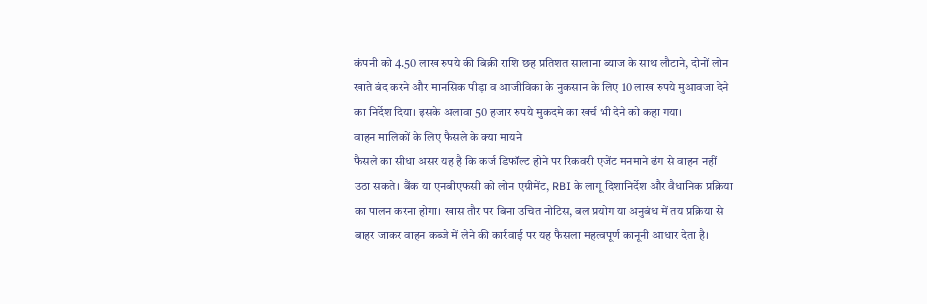कंपनी को 4.50 लाख रुपये की बिक्री राशि छह प्रतिशत सालाना ब्याज के साथ लौटाने, दोनों लोन खाते बंद करने और मानसिक पीड़ा व आजीविका के नुकसान के लिए 10 लाख रुपये मुआवजा देने का निर्देश दिया। इसके अलावा 50 हजार रुपये मुकदमे का खर्च भी देने को कहा गया।
वाहन मालिकों के लिए फैसले के क्या मायने
फैसले का सीधा असर यह है कि कर्ज डिफॉल्ट होने पर रिकवरी एजेंट मनमाने ढंग से वाहन नहीं उठा सकते। बैंक या एनबीएफसी को लोन एग्रीमेंट, RBI के लागू दिशानिर्देश और वैधानिक प्रक्रिया का पालन करना होगा। खास तौर पर बिना उचित नोटिस, बल प्रयोग या अनुबंध में तय प्रक्रिया से बाहर जाकर वाहन कब्जे में लेने की कार्रवाई पर यह फैसला महत्वपूर्ण कानूनी आधार देता है।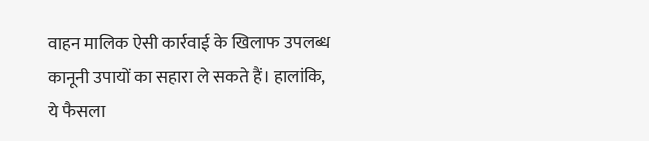वाहन मालिक ऐसी कार्रवाई के खिलाफ उपलब्ध कानूनी उपायों का सहारा ले सकते हैं। हालांकि, ये फैसला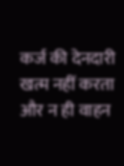कर्ज की देनदारी खत्म नहीं करता और न ही वाहन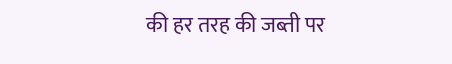की हर तरह की जब्ती पर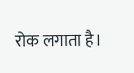रोक लगाता है।